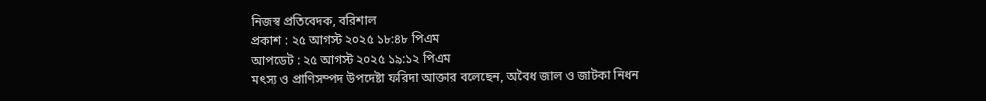নিজস্ব প্রতিবেদক, বরিশাল
প্রকাশ : ২৫ আগস্ট ২০২৫ ১৮:৪৮ পিএম
আপডেট : ২৫ আগস্ট ২০২৫ ১৯:১২ পিএম
মৎস্য ও প্রাণিসম্পদ উপদেষ্টা ফরিদা আক্তার বলেছেন, অবৈধ জাল ও জাটকা নিধন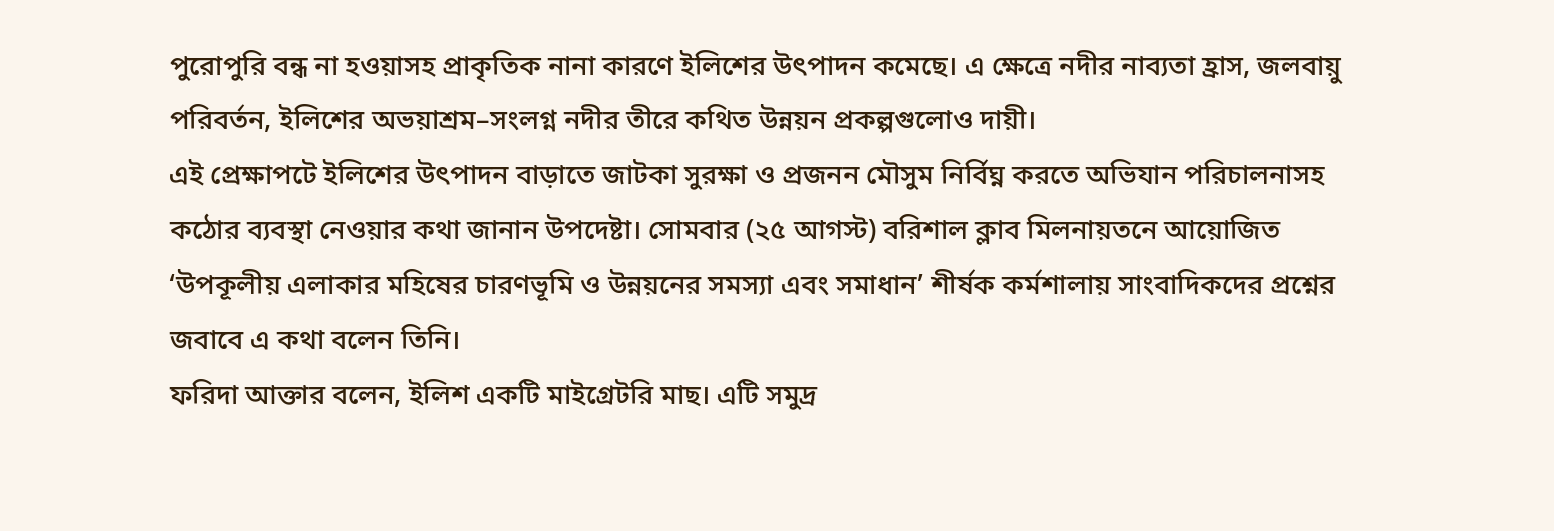পুরোপুরি বন্ধ না হওয়াসহ প্রাকৃতিক নানা কারণে ইলিশের উৎপাদন কমেছে। এ ক্ষেত্রে নদীর নাব্যতা হ্রাস, জলবায়ু পরিবর্তন, ইলিশের অভয়াশ্রম–সংলগ্ন নদীর তীরে কথিত উন্নয়ন প্রকল্পগুলোও দায়ী।
এই প্রেক্ষাপটে ইলিশের উৎপাদন বাড়াতে জাটকা সুরক্ষা ও প্রজনন মৌসুম নির্বিঘ্ন করতে অভিযান পরিচালনাসহ কঠোর ব্যবস্থা নেওয়ার কথা জানান উপদেষ্টা। সোমবার (২৫ আগস্ট) বরিশাল ক্লাব মিলনায়তনে আয়োজিত ‘উপকূলীয় এলাকার মহিষের চারণভূমি ও উন্নয়নের সমস্যা এবং সমাধান’ শীর্ষক কর্মশালায় সাংবাদিকদের প্রশ্নের জবাবে এ কথা বলেন তিনি।
ফরিদা আক্তার বলেন, ইলিশ একটি মাইগ্রেটরি মাছ। এটি সমুদ্র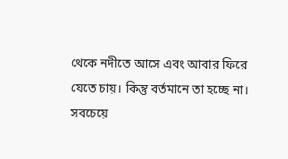থেকে নদীতে আসে এবং আবার ফিরে যেতে চায়। কিন্তু বর্তমানে তা হচ্ছে না। সবচেয়ে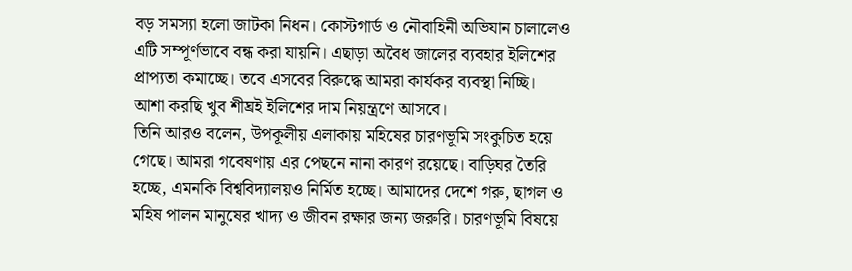বড় সমস্যা হলো জাটকা নিধন। কোস্টগার্ড ও নৌবাহিনী অভিযান চালালেও এটি সম্পূর্ণভাবে বন্ধ করা যায়নি। এছাড়া অবৈধ জালের ব্যবহার ইলিশের প্রাপ্যতা কমাচ্ছে। তবে এসবের বিরুদ্ধে আমরা কার্যকর ব্যবস্থা নিচ্ছি। আশা করছি খুব শীঘ্রই ইলিশের দাম নিয়ন্ত্রণে আসবে।
তিনি আরও বলেন, উপকূলীয় এলাকায় মহিষের চারণভূমি সংকুচিত হয়ে গেছে। আমরা গবেষণায় এর পেছনে নানা কারণ রয়েছে। বাড়িঘর তৈরি হচ্ছে, এমনকি বিশ্ববিদ্যালয়ও নির্মিত হচ্ছে। আমাদের দেশে গরু, ছাগল ও মহিষ পালন মানুষের খাদ্য ও জীবন রক্ষার জন্য জরুরি। চারণভূমি বিষয়ে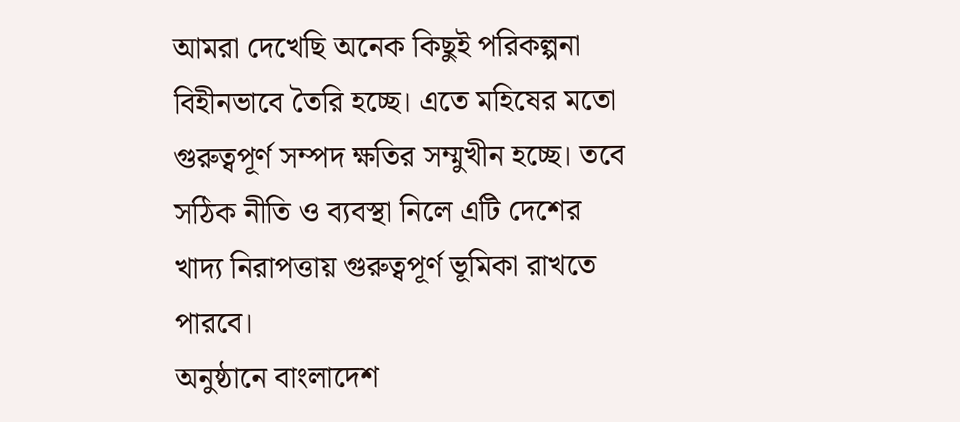আমরা দেখেছি অনেক কিছুই পরিকল্পনা বিহীনভাবে তৈরি হচ্ছে। এতে মহিষের মতো গুরুত্বপূর্ণ সম্পদ ক্ষতির সম্মুখীন হচ্ছে। তবে সঠিক নীতি ও ব্যবস্থা নিলে এটি দেশের খাদ্য নিরাপত্তায় গুরুত্বপূর্ণ ভূমিকা রাখতে পারবে।
অনুষ্ঠানে বাংলাদেশ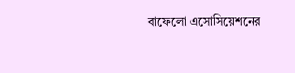বাফেলো এসোসিয়েশনের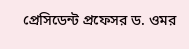প্রেসিডেন্ট প্রফেসর ড. ওমর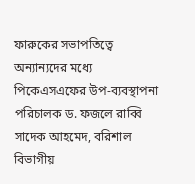ফারুকের সভাপতিত্বে অন্যান্যদের মধ্যে পিকেএসএফের উপ-ব্যবস্থাপনা পরিচালক ড. ফজলে রাব্বি সাদেক আহমেদ, বরিশাল বিভাগীয়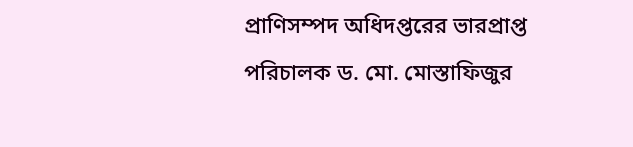প্রাণিসম্পদ অধিদপ্তরের ভারপ্রাপ্ত পরিচালক ড. মো. মোস্তাফিজুর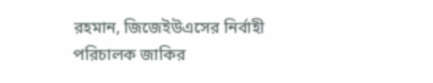রহমান, জিজেইউএসের নির্বাহী পরিচালক জাকির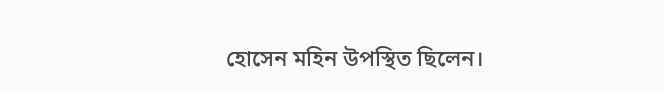হোসেন মহিন উপস্থিত ছিলেন।